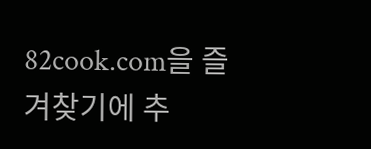82cook.com을 즐겨찾기에 추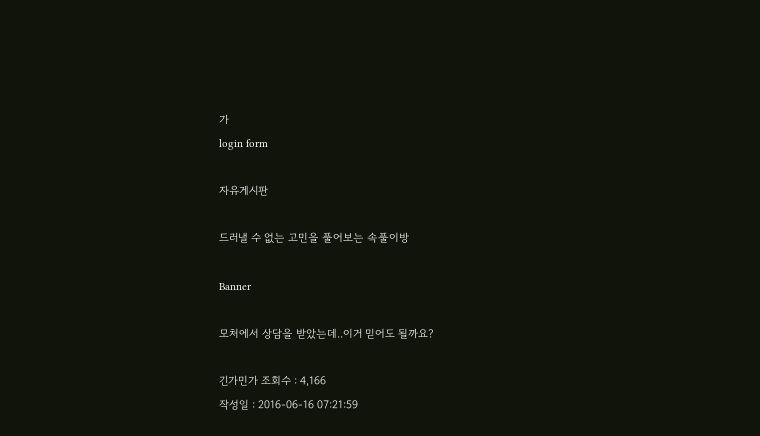가
login form

자유게시판

드러낼 수 없는 고민을 풀어보는 속풀이방

Banner

모처에서 상담을 받았는데..이거 믿어도 될까요?

긴가민가 조회수 : 4,166
작성일 : 2016-06-16 07:21:59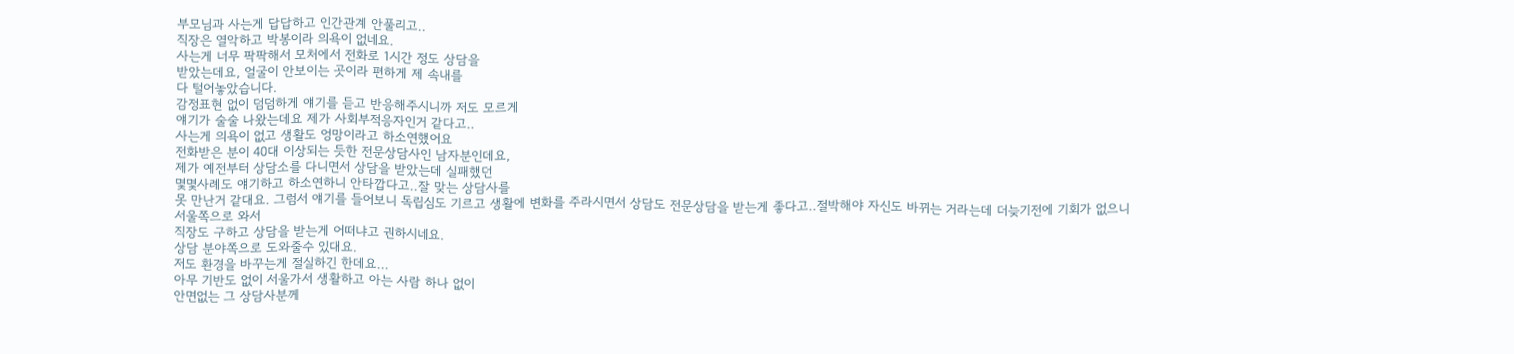부모님과 사는게 답답하고 인간관계 안풀리고..
직장은 열악하고 박봉이라 의욕이 없네요.
사는게 너무 팍팍해서 모처에서 전화로 1시간 정도 상담을
받았는데요, 얼굴이 안보이는 곳이라 편하게 제 속내를
다 털어놓았습니다.
감정표현 없이 덤덤하게 얘기를 듣고 반응해주시니까 저도 모르게
얘기가 술술 나왔는데요 제가 사회부적응자인거 같다고..
사는게 의욕이 없고 생활도 엉망이라고 하소연했어요
전화받은 분이 40대 이상되는 듯한 전문상담사인 남자분인데요,
제가 예전부터 상담소를 다니면서 상담을 받았는데 실패했던
몇몇사례도 얘기하고 하소연하니 안타깝다고..잘 맞는 상담사를
못 만난거 같대요. 그럼서 얘기를 들어보니 독립심도 기르고 생활에 변화를 주라시면서 상담도 전문상담을 받는게 좋다고..절박해야 자신도 바뀌는 거라는데 더늦기전에 기회가 없으니 서울쪽으로 와서
직장도 구하고 상담을 받는게 어떠냐고 권하시네요.
상담 분야쪽으로 도와줄수 있대요.
저도 환경을 바꾸는게 절실하긴 한데요...
아무 기반도 없이 서울가서 생활하고 아는 사람 하나 없이
안면없는 그 상담사분께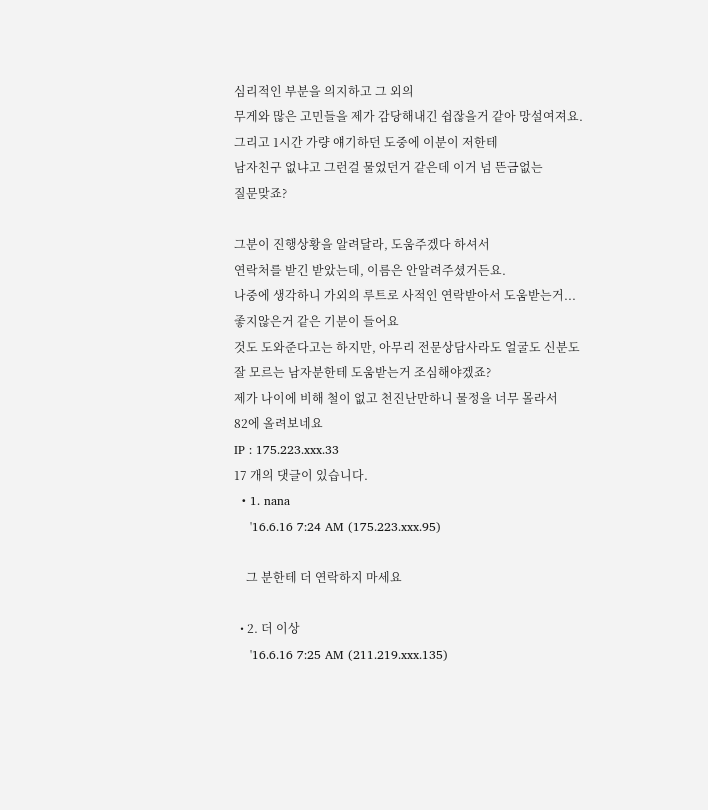심리적인 부분을 의지하고 그 외의
무게와 많은 고민들을 제가 감당해내긴 쉽잖을거 같아 망설여져요.
그리고 1시간 가량 얘기하던 도중에 이분이 저한테
남자친구 없냐고 그런걸 물었던거 같은데 이거 넘 뜬금없는
질문맞죠?

그분이 진행상황을 알려달라, 도움주겠다 하셔서
연락처를 받긴 받았는데, 이름은 안알려주셨거든요.
나중에 생각하니 가외의 루트로 사적인 연락받아서 도움받는거...
좋지않은거 같은 기분이 들어요
것도 도와준다고는 하지만, 아무리 전문상담사라도 얼굴도 신분도
잘 모르는 남자분한테 도움받는거 조심해야겠죠?
제가 나이에 비해 철이 없고 천진난만하니 물정을 너무 몰라서
82에 올려보네요
IP : 175.223.xxx.33
17 개의 댓글이 있습니다.
  • 1. nana
    '16.6.16 7:24 AM (175.223.xxx.95)

    그 분한테 더 연락하지 마세요

  • 2. 더 이상
    '16.6.16 7:25 AM (211.219.xxx.135)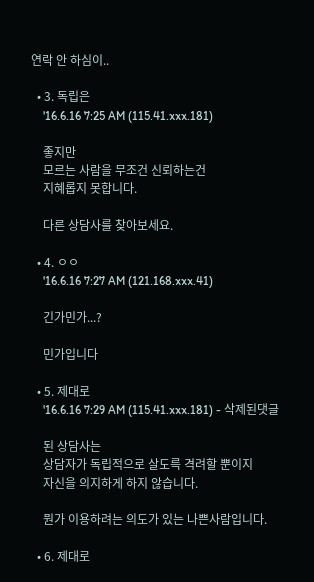연락 안 하심이..

  • 3. 독립은
    '16.6.16 7:25 AM (115.41.xxx.181)

    좋지만
    모르는 사람을 무조건 신뢰하는건
    지혜롭지 못합니다.

    다른 상담사를 찾아보세요.

  • 4. ㅇㅇ
    '16.6.16 7:27 AM (121.168.xxx.41)

    긴가민가...?

    민가입니다

  • 5. 제대로
    '16.6.16 7:29 AM (115.41.xxx.181) - 삭제된댓글

    된 상담사는
    상담자가 독립적으로 살도륵 격려할 뿐이지
    자신을 의지하게 하지 않습니다.

    뭔가 이용하려는 의도가 있는 나쁜사람입니다.

  • 6. 제대로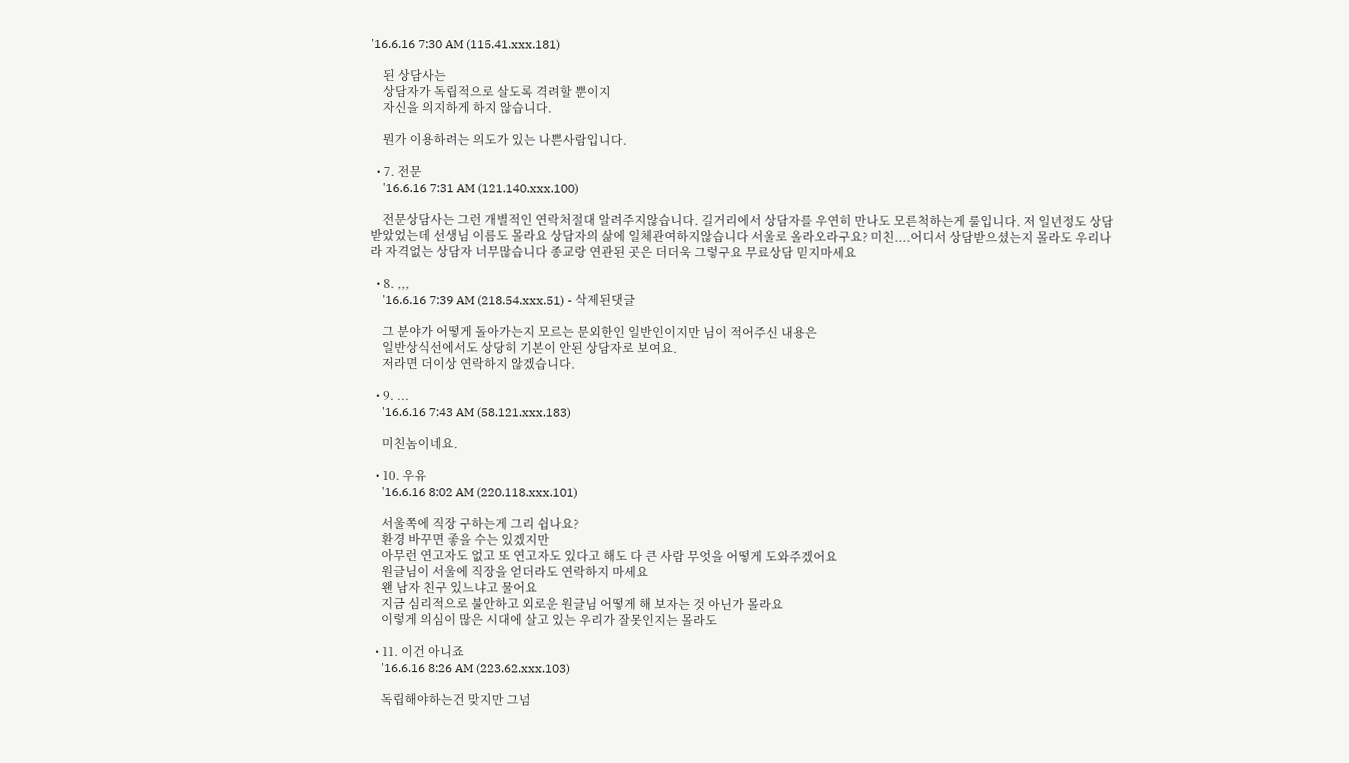'16.6.16 7:30 AM (115.41.xxx.181)

    된 상담사는
    상담자가 독립적으로 살도록 격려할 뿐이지
    자신을 의지하게 하지 않습니다.

    뭔가 이용하려는 의도가 있는 나쁜사람입니다.

  • 7. 전문
    '16.6.16 7:31 AM (121.140.xxx.100)

    전문상담사는 그런 개별적인 연락처절대 알려주지않습니다. 길거리에서 상담자를 우연히 만나도 모른척하는게 룰입니다. 저 일년정도 상담받았었는데 선생님 이름도 몰라요 상담자의 삶에 일체관여하지않습니다 서울로 올라오라구요? 미친....어디서 상담받으셨는지 몰라도 우리나라 자격없는 상담자 너무많습니다 종교랑 연관된 곳은 더더욱 그렇구요 무료상담 믿지마세요

  • 8. ,,,
    '16.6.16 7:39 AM (218.54.xxx.51) - 삭제된댓글

    그 분야가 어떻게 돌아가는지 모르는 문외한인 일반인이지만 님이 적어주신 내용은
    일반상식선에서도 상당히 기본이 안된 상담자로 보여요.
    저라면 더이상 연락하지 않겠습니다.

  • 9. ...
    '16.6.16 7:43 AM (58.121.xxx.183)

    미친놈이네요.

  • 10. 우유
    '16.6.16 8:02 AM (220.118.xxx.101)

    서울쪽에 직장 구하는게 그리 쉽나요?
    환경 바꾸면 좋을 수는 있겠지만
    아무런 연고자도 없고 또 연고자도 있다고 해도 다 큰 사람 무엇을 어떻게 도와주겠어요
    원글님이 서울에 직장을 얻더라도 연락하지 마세요
    왠 남자 친구 있느냐고 물어요
    지금 심리적으로 불안하고 외로운 원글님 어떻게 해 보자는 것 아닌가 몰라요
    이렇게 의심이 많은 시대에 살고 있는 우리가 잘못인지는 몰라도

  • 11. 이건 아니죠
    '16.6.16 8:26 AM (223.62.xxx.103)

    독립해야하는건 맞지만 그넘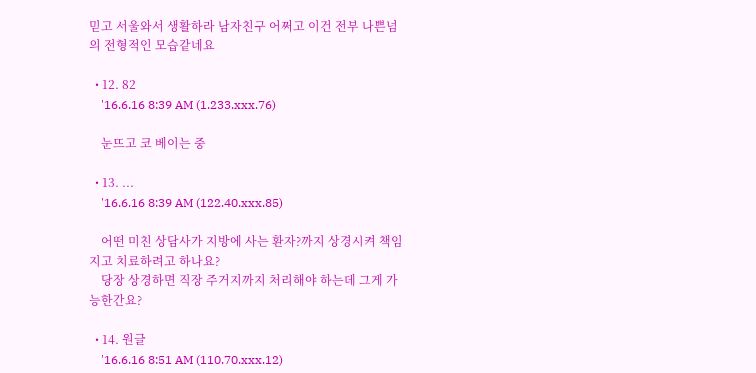믿고 서울와서 생활하라 남자친구 어쩌고 이건 전부 나쁜넘의 전형적인 모습같네요

  • 12. 82
    '16.6.16 8:39 AM (1.233.xxx.76)

    눈뜨고 코 베이는 중

  • 13. ...
    '16.6.16 8:39 AM (122.40.xxx.85)

    어떤 미친 상담사가 지방에 사는 환자?까지 상경시켜 책임지고 치료하려고 하나요?
    당장 상경하면 직장 주거지까지 처리해야 하는데 그게 가능한간요?

  • 14. 원글
    '16.6.16 8:51 AM (110.70.xxx.12)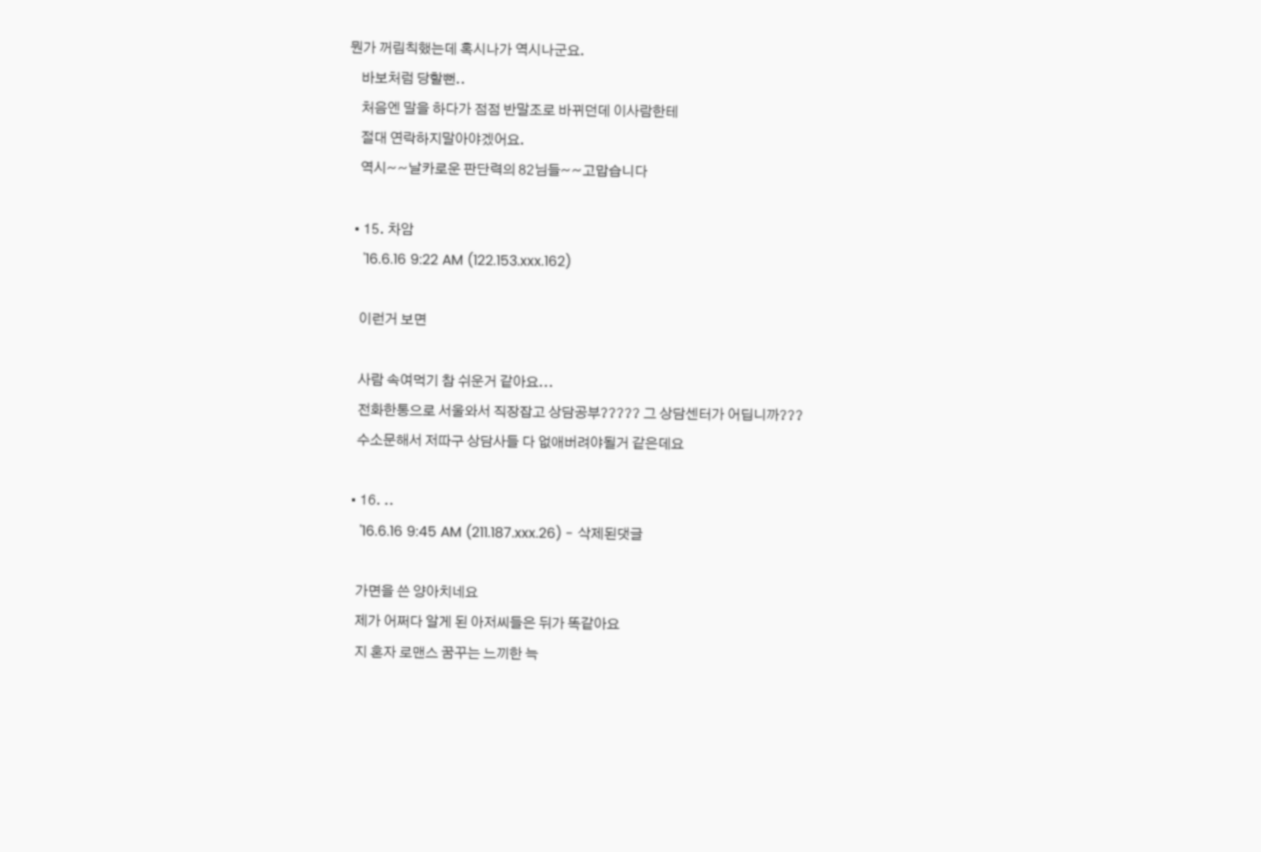뭔가 꺼림칙했는데 혹시나가 역시나군요.
    바보처럼 당할뻔..
    처음엔 말을 하다가 점점 반말조로 바뀌던데 이사람한테
    절대 연락하지말아야겠어요.
    역시~~날카로운 판단력의 82님들~~고맙습니다

  • 15. 차암
    '16.6.16 9:22 AM (122.153.xxx.162)

    이런거 보면

    사람 속여먹기 참 쉬운거 같아요...
    전화한통으로 서울와서 직장잡고 상담공부????? 그 상담센터가 어딥니까???
    수소문해서 저따구 상담사들 다 없애버려야될거 같은데요

  • 16. ..
    '16.6.16 9:45 AM (211.187.xxx.26) - 삭제된댓글

    가면을 쓴 양아치네요
    제가 어쩌다 알게 된 아저씨들은 뒤가 똑같아요
    지 혼자 로맨스 꿈꾸는 느끼한 늑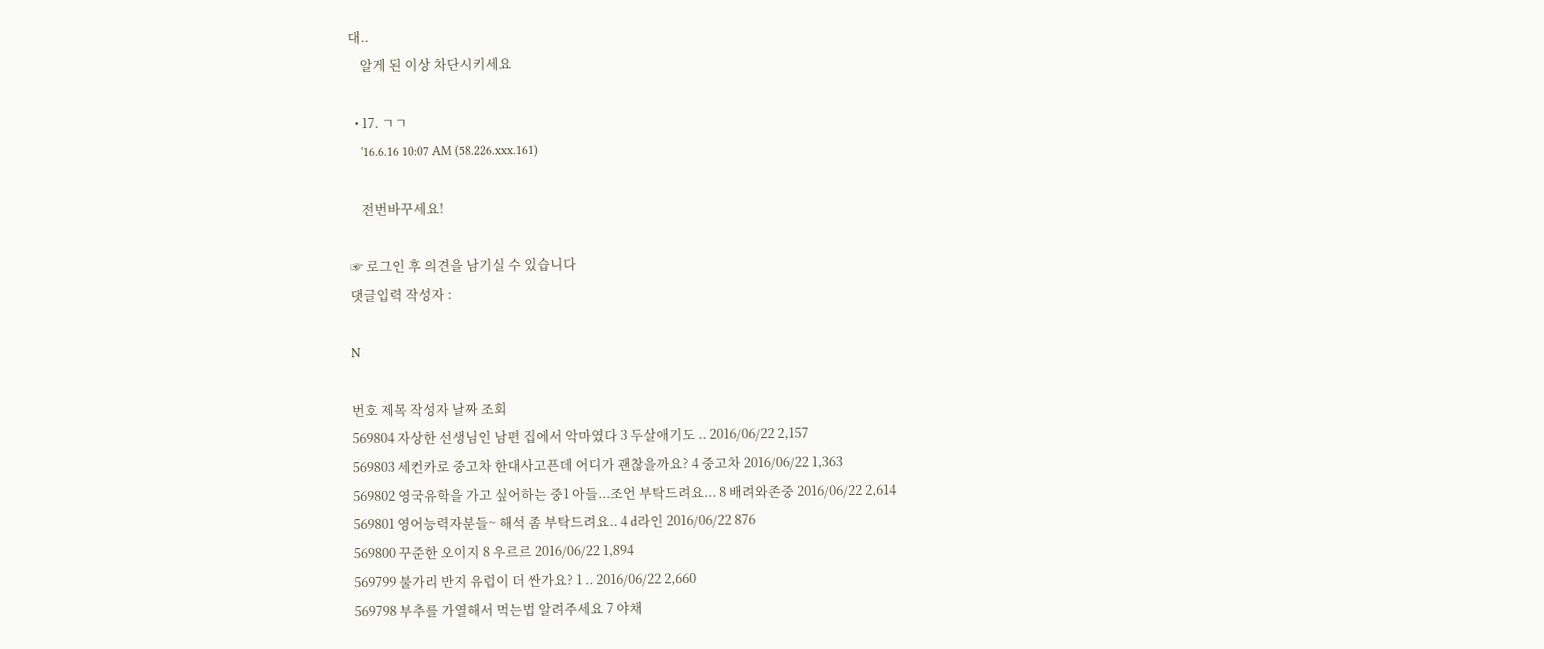대..
    알게 된 이상 차단시키세요

  • 17. ㄱㄱ
    '16.6.16 10:07 AM (58.226.xxx.161)

    전번바꾸세요!

☞ 로그인 후 의견을 남기실 수 있습니다
댓글입력 작성자 :

N

번호 제목 작성자 날짜 조회
569804 자상한 선생님인 남편 집에서 악마였다 3 두살애기도 .. 2016/06/22 2,157
569803 세컨카로 중고차 한대사고픈데 어디가 괜찮을까요? 4 중고차 2016/06/22 1,363
569802 영국유학을 가고 싶어하는 중1 아들...조언 부탁드려요... 8 배려와존중 2016/06/22 2,614
569801 영어능력자분들~ 해석 좀 부탁드려요.. 4 d라인 2016/06/22 876
569800 꾸준한 오이지 8 우르르 2016/06/22 1,894
569799 불가리 반지 유럽이 더 싼가요? 1 .. 2016/06/22 2,660
569798 부추를 가열해서 먹는법 알려주세요 7 야채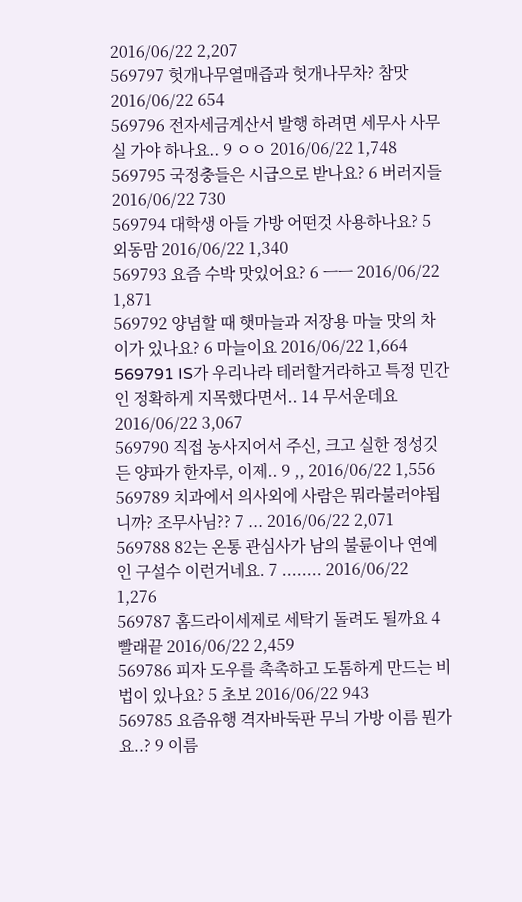2016/06/22 2,207
569797 헛개나무열매즙과 헛개나무차? 참맛 2016/06/22 654
569796 전자세금계산서 발행 하려면 세무사 사무실 가야 하나요.. 9 ㅇㅇ 2016/06/22 1,748
569795 국정충들은 시급으로 받나요? 6 버러지들 2016/06/22 730
569794 대학생 아들 가방 어떤것 사용하나요? 5 외동맘 2016/06/22 1,340
569793 요즘 수박 맛있어요? 6 ㅡㅡ 2016/06/22 1,871
569792 양념할 때 햇마늘과 저장용 마늘 맛의 차이가 있나요? 6 마늘이요 2016/06/22 1,664
569791 IS가 우리나라 테러할거라하고 특정 민간인 정확하게 지목했다면서.. 14 무서운데요 2016/06/22 3,067
569790 직접 농사지어서 주신, 크고 실한 정성깃든 양파가 한자루, 이제.. 9 ,, 2016/06/22 1,556
569789 치과에서 의사외에 사람은 뭐라불러야됩니까? 조무사님?? 7 ... 2016/06/22 2,071
569788 82는 온통 관심사가 남의 불륜이나 연예인 구설수 이런거네요. 7 ........ 2016/06/22 1,276
569787 홈드라이세제로 세탁기 돌려도 될까요 4 빨래끝 2016/06/22 2,459
569786 피자 도우를 촉촉하고 도톰하게 만드는 비법이 있나요? 5 초보 2016/06/22 943
569785 요즘유행 격자바둑판 무늬 가방 이름 뭔가요..? 9 이름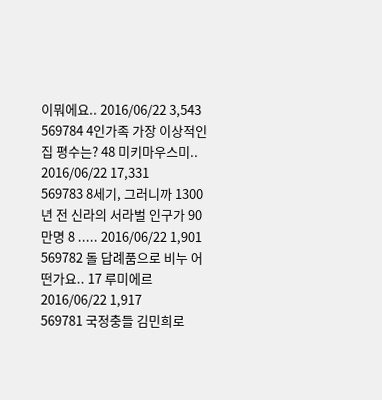이뭐에요.. 2016/06/22 3,543
569784 4인가족 가장 이상적인 집 평수는? 48 미키마우스미.. 2016/06/22 17,331
569783 8세기, 그러니까 1300년 전 신라의 서라벌 인구가 90만명 8 ..... 2016/06/22 1,901
569782 돌 답례품으로 비누 어떤가요.. 17 루미에르 2016/06/22 1,917
569781 국정충들 김민희로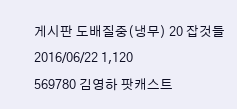게시판 도배질중(냉무) 20 잡것들 2016/06/22 1,120
569780 김영하 팟캐스트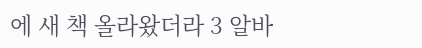에 새 책 올라왔더라 3 알바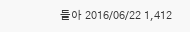들아 2016/06/22 1,412